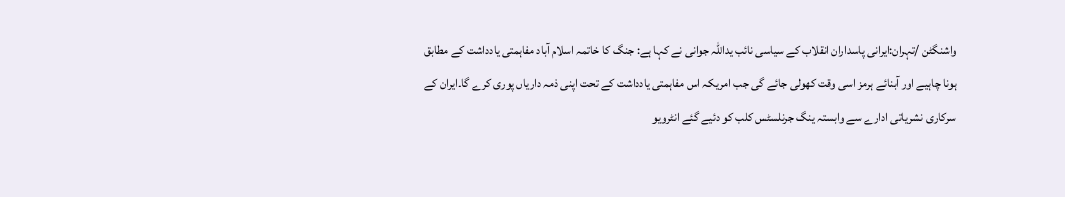واشنگٹن /تہران:ایرانی پاسداران انقلاب کے سیاسی نائب یداللہ جوانی نے کہا ہے: جنگ کا خاتمہ اسلام آباد مفاہمتی یادداشت کے مطابق ہونا چاہیے اور آبنائے ہرمز اسی وقت کھولی جائے گی جب امریکہ اس مفاہمتی یادداشت کے تحت اپنی ذمہ داریاں پوری کرے گا۔ایران کے سرکاری نشریاتی ادارے سے وابستہ ینگ جرنلسٹس کلب کو دئیے گئے انٹرویو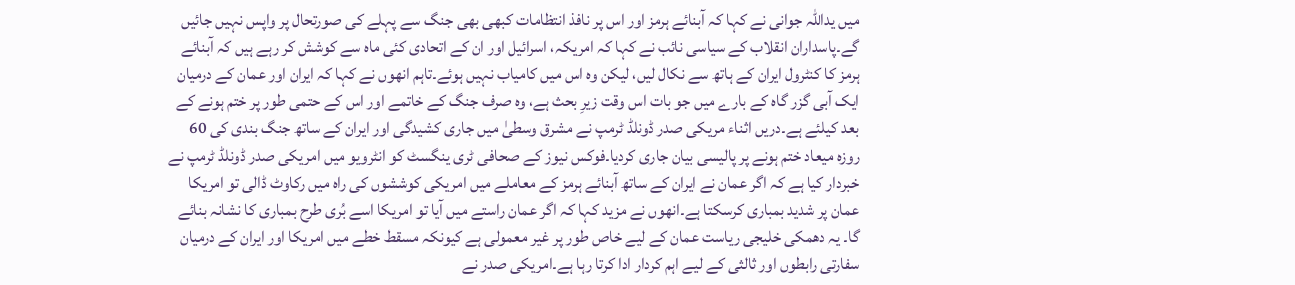میں یداللہ جوانی نے کہا کہ آبنائے ہرمز اور اس پر نافذ انتظامات کبھی بھی جنگ سے پہلے کی صورتحال پر واپس نہیں جائیں گے۔پاسداران انقلاب کے سیاسی نائب نے کہا کہ امریکہ، اسرائیل اور ان کے اتحادی کئی ماہ سے کوشش کر رہے ہیں کہ آبنائے ہرمز کا کنٹرول ایران کے ہاتھ سے نکال لیں، لیکن وہ اس میں کامیاب نہیں ہوئے۔تاہم انھوں نے کہا کہ ایران اور عمان کے درمیان ایک آبی گزر گاہ کے بارے میں جو بات اس وقت زیرِ بحث ہے، وہ صرف جنگ کے خاتمے اور اس کے حتمی طور پر ختم ہونے کے بعد کیلئے ہے۔دریں اثناء مریکی صدر ڈونلڈ ٹرمپ نے مشرق وسطیٰ میں جاری کشیدگی اور ایران کے ساتھ جنگ بندی کی 60 روزہ میعاد ختم ہونے پر پالیسی بیان جاری کردیا۔فوکس نیوز کے صحافی ٹری ینگسٹ کو انٹرویو میں امریکی صدر ڈونلڈ ٹرمپ نے خبردار کیا ہے کہ اگر عمان نے ایران کے ساتھ آبنائے ہرمز کے معاملے میں امریکی کوششوں کی راہ میں رکاوٹ ڈالی تو امریکا عمان پر شدید بمباری کرسکتا ہے۔انھوں نے مزید کہا کہ اگر عمان راستے میں آیا تو امریکا اسے بُری طرح بمباری کا نشانہ بنائے گا۔ یہ دھمکی خلیجی ریاست عمان کے لیے خاص طور پر غیر معمولی ہے کیونکہ مسقط خطے میں امریکا اور ایران کے درمیان سفارتی رابطوں اور ثالثی کے لیے اہم کردار ادا کرتا رہا ہے۔امریکی صدر نے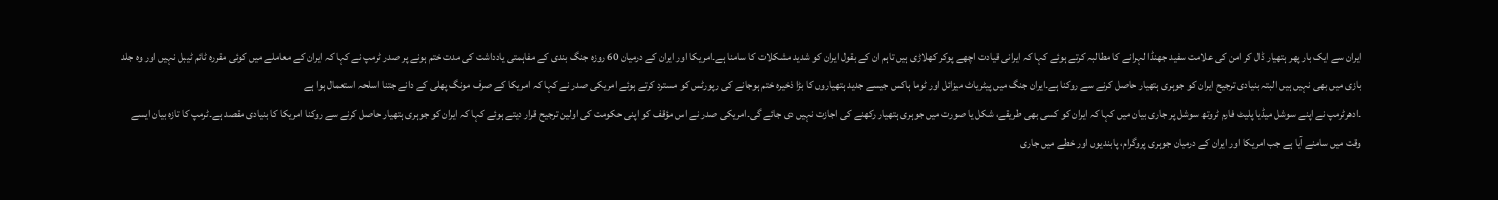ایران سے ایک بار پھر ہتھیار ڈال کر امن کی علامت سفید جھنڈا لہرانے کا مطالبہ کرتے ہوئے کہا کہ ایرانی قیادت اچھے پوکر کھلاڑی ہیں تاہم ان کے بقول ایران کو شدید مشکلات کا سامنا ہے۔امریکا اور ایران کے درمیان 60 روزہ جنگ بندی کے مفاہمتی یادداشت کی مدت ختم ہونے پر صدر ٹرمپ نے کہا کہ ایران کے معاملے میں کوئی مقررہ ٹائم ٹیبل نہیں اور وہ جلد بازی میں بھی نہیں ہیں البتہ بنیادی ترجیح ایران کو جوہری ہتھیار حاصل کرنے سے روکنا ہے۔ایران جنگ میں پیٹریاٹ میزائل اور ٹوما ہاکس جیسے جدید ہتھیاروں کا بڑا ذخیرہ ختم ہوجانے کی رپورٹس کو مسترد کرتے ہوئے امریکی صدر نے کہا کہ امریکا کے صرف مونگ پھلی کے دانے جتنا اسلحہ استعمال ہوا ہے
۔ادھرٹرمپ نے اپنے سوشل میڈیا پلیٹ فارم ٹروتھ سوشل پر جاری بیان میں کہا کہ ایران کو کسی بھی طریقے، شکل یا صورت میں جوہری ہتھیار رکھنے کی اجازت نہیں دی جائے گی۔امریکی صدر نے اس مؤقف کو اپنی حکومت کی اولین ترجیح قرار دیتے ہوئے کہا کہ ایران کو جوہری ہتھیار حاصل کرنے سے روکنا امریکا کا بنیادی مقصد ہے۔ٹرمپ کا تازہ بیان ایسے وقت میں سامنے آیا ہے جب امریکا اور ایران کے درمیان جوہری پروگرام، پابندیوں اور خطے میں جاری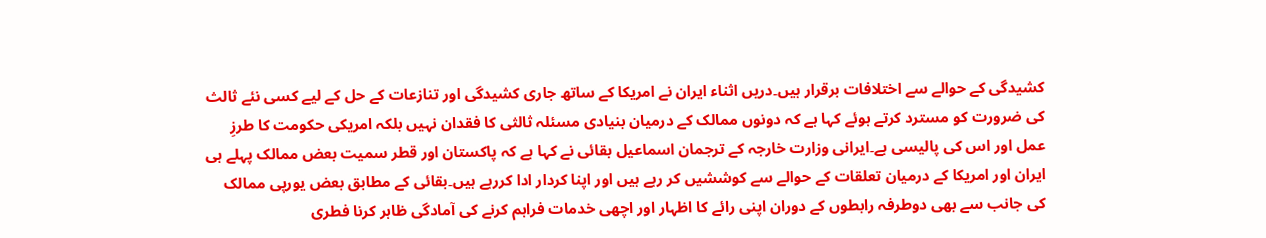کشیدگی کے حوالے سے اختلافات برقرار ہیں۔دریں اثناء ایران نے امریکا کے ساتھ جاری کشیدگی اور تنازعات کے حل کے لیے کسی نئے ثالث کی ضرورت کو مسترد کرتے ہوئے کہا ہے کہ دونوں ممالک کے درمیان بنیادی مسئلہ ثالثی کا فقدان نہیں بلکہ امریکی حکومت کا طرزِ عمل اور اس کی پالیسی ہے۔ایرانی وزارت خارجہ کے ترجمان اسماعیل بقائی نے کہا ہے کہ پاکستان اور قطر سمیت بعض ممالک پہلے ہی ایران اور امریکا کے درمیان تعلقات کے حوالے سے کوششیں کر رہے ہیں اور اپنا کردار ادا کررہے ہیں۔بقائی کے مطابق بعض یورپی ممالک کی جانب سے بھی دوطرفہ رابطوں کے دوران اپنی رائے کا اظہار اور اچھی خدمات فراہم کرنے کی آمادگی ظاہر کرنا فطری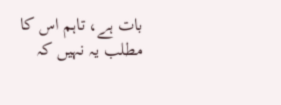بات ہے، تاہم اس کا مطلب یہ نہیں کہ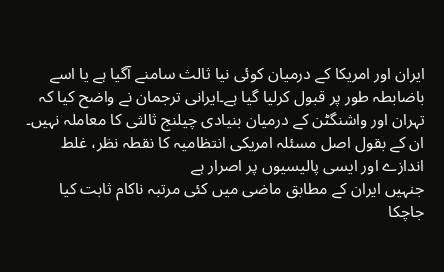ایران اور امریکا کے درمیان کوئی نیا ثالث سامنے آگیا ہے یا اسے باضابطہ طور پر قبول کرلیا گیا ہے۔ایرانی ترجمان نے واضح کیا کہ تہران اور واشنگٹن کے درمیان بنیادی چیلنج ثالثی کا معاملہ نہیں۔ ان کے بقول اصل مسئلہ امریکی انتظامیہ کا نقطہ نظر، غلط اندازے اور ایسی پالیسیوں پر اصرار ہے
جنہیں ایران کے مطابق ماضی میں کئی مرتبہ ناکام ثابت کیا جاچکا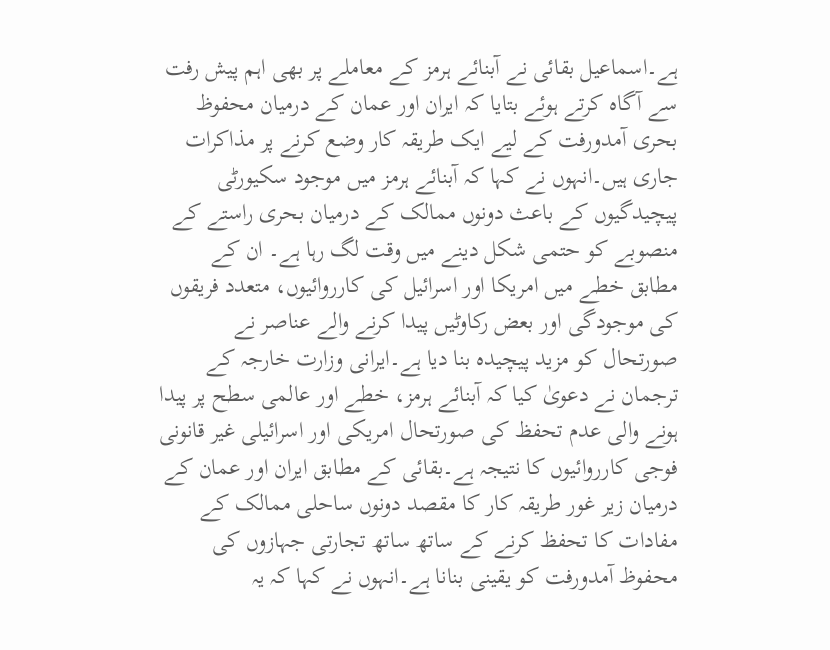ہے۔اسماعیل بقائی نے آبنائے ہرمز کے معاملے پر بھی اہم پیش رفت سے آگاہ کرتے ہوئے بتایا کہ ایران اور عمان کے درمیان محفوظ بحری آمدورفت کے لیے ایک طریقہ کار وضع کرنے پر مذاکرات جاری ہیں۔انہوں نے کہا کہ آبنائے ہرمز میں موجود سکیورٹی پیچیدگیوں کے باعث دونوں ممالک کے درمیان بحری راستے کے منصوبے کو حتمی شکل دینے میں وقت لگ رہا ہے۔ ان کے مطابق خطے میں امریکا اور اسرائیل کی کارروائیوں، متعدد فریقوں کی موجودگی اور بعض رکاوٹیں پیدا کرنے والے عناصر نے صورتحال کو مزید پیچیدہ بنا دیا ہے۔ایرانی وزارت خارجہ کے ترجمان نے دعویٰ کیا کہ آبنائے ہرمز، خطے اور عالمی سطح پر پیدا ہونے والی عدم تحفظ کی صورتحال امریکی اور اسرائیلی غیر قانونی فوجی کارروائیوں کا نتیجہ ہے۔بقائی کے مطابق ایران اور عمان کے درمیان زیر غور طریقہ کار کا مقصد دونوں ساحلی ممالک کے مفادات کا تحفظ کرنے کے ساتھ ساتھ تجارتی جہازوں کی محفوظ آمدورفت کو یقینی بنانا ہے۔انہوں نے کہا کہ یہ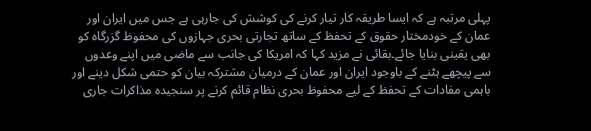پہلی مرتبہ ہے کہ ایسا طریقہ کار تیار کرنے کی کوشش کی جارہی ہے جس میں ایران اور عمان کے خودمختار حقوق کے تحفظ کے ساتھ تجارتی بحری جہازوں کی محفوظ گزرگاہ کو بھی یقینی بنایا جائے۔بقائی نے مزید کہا کہ امریکا کی جانب سے ماضی میں اپنے وعدوں سے پیچھے ہٹنے کے باوجود ایران اور عمان کے درمیان مشترکہ بیان کو حتمی شکل دینے اور باہمی مفادات کے تحفظ کے لیے محفوظ بحری نظام قائم کرنے پر سنجیدہ مذاکرات جاری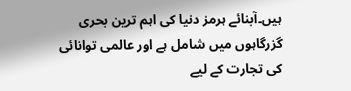ہیں۔آبنائے ہرمز دنیا کی اہم ترین بحری گزرگاہوں میں شامل ہے اور عالمی توانائی کی تجارت کے لیے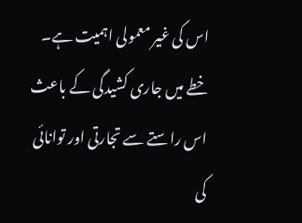اس کی غیر معمولی اہمیت ہے۔ خطے میں جاری کشیدگی کے باعث اس راستے سے تجارتی اور توانائی کی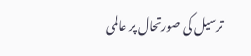ترسیل کی صورتحال پر عالمی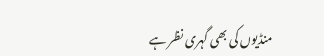منڈیوں کی بھی گہری نظر ہے